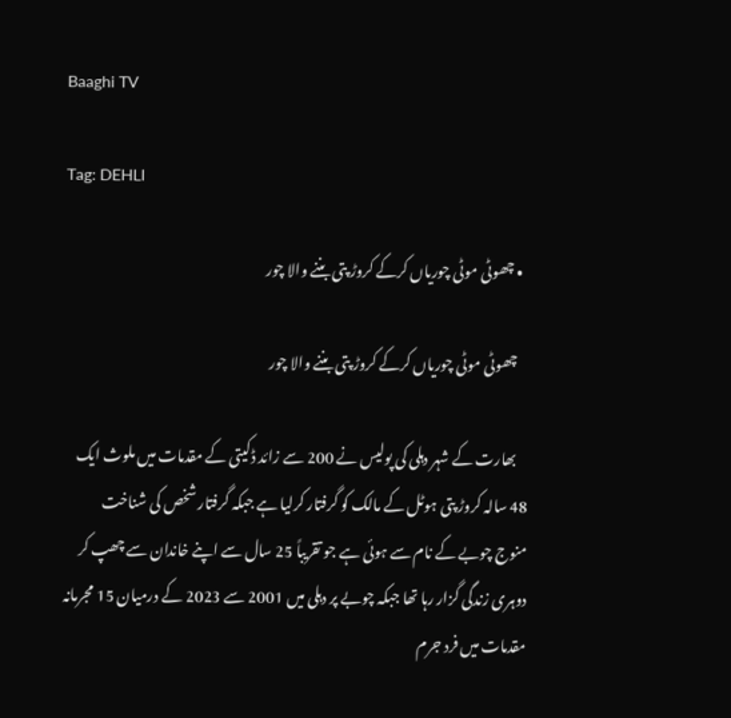Baaghi TV

Tag: DEHLI

  • چھوٹی موٹی چوریاں کرکے کروڑ پتی بننے والا چور

    چھوٹی موٹی چوریاں کرکے کروڑ پتی بننے والا چور

    بھارت کے شہر دہلی کی پولیس نے 200 سے زائد ڈکیتی کے مقدمات میں ملوث ایک 48 سالہ کروڑ پتی ہوٹل کے مالک کو گرفتار کرلیا ہے جبکہ گرفتار شخص کی شناخت منوج چوبے کے نام سے ہوئی ہے جو تقریباً 25 سال سے اپنے خاندان سے چھپ کر دوہری زندگی گزار رہا تھا جبکہ چوبے پر دہلی میں 2001 سے 2023 کے درمیان 15 مجرمانہ مقدمات میں فرد جرم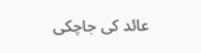عائد کی جاچکی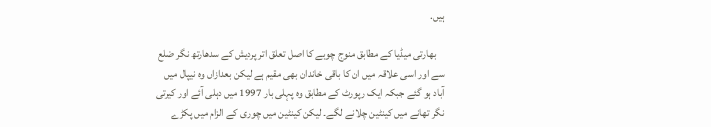ہیں.

    بھارتی میڈیا کے مطابق منوج چوبے کا اصل تعلق اتر پردیش کے سدھارتھ نگر ضلع سے اور اسی علاقہ میں ان کا باقی خاندان بھی مقیم ہے لیکن بعدازاں وہ نیپال میں آباد ہو گئے جبکہ ایک رپورٹ کے مطابق وہ پہلی بار 1997 میں دہلی آئے اور کیرتی نگر تھانے میں کینٹین چلانے لگے۔ لیکن کینٹین میں چوری کے الزام میں پکڑے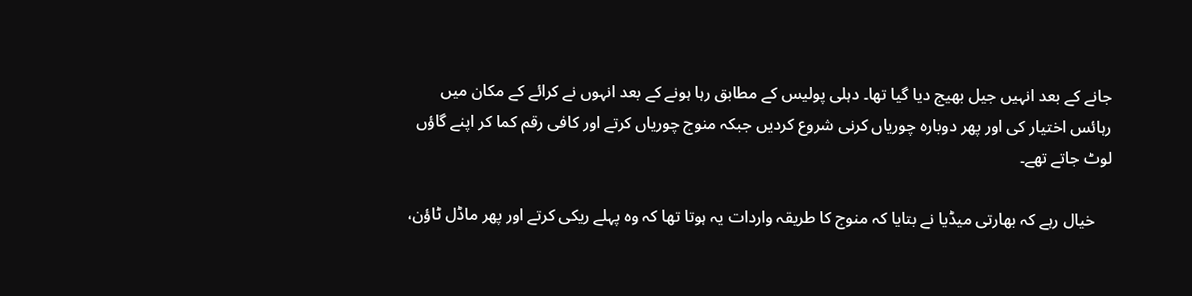جانے کے بعد انہیں جیل بھیج دیا گیا تھا۔ دہلی پولیس کے مطابق رہا ہونے کے بعد انہوں نے کرائے کے مکان میں رہائس اختیار کی اور پھر دوبارہ چوریاں کرنی شروع کردیں جبکہ منوج چوریاں کرتے اور کافی رقم کما کر اپنے گاؤں لوٹ جاتے تھے۔

    خیال رہے کہ بھارتی میڈیا نے بتایا کہ منوج کا طریقہ واردات یہ ہوتا تھا کہ وہ پہلے ریکی کرتے اور پھر ماڈل ٹاؤن،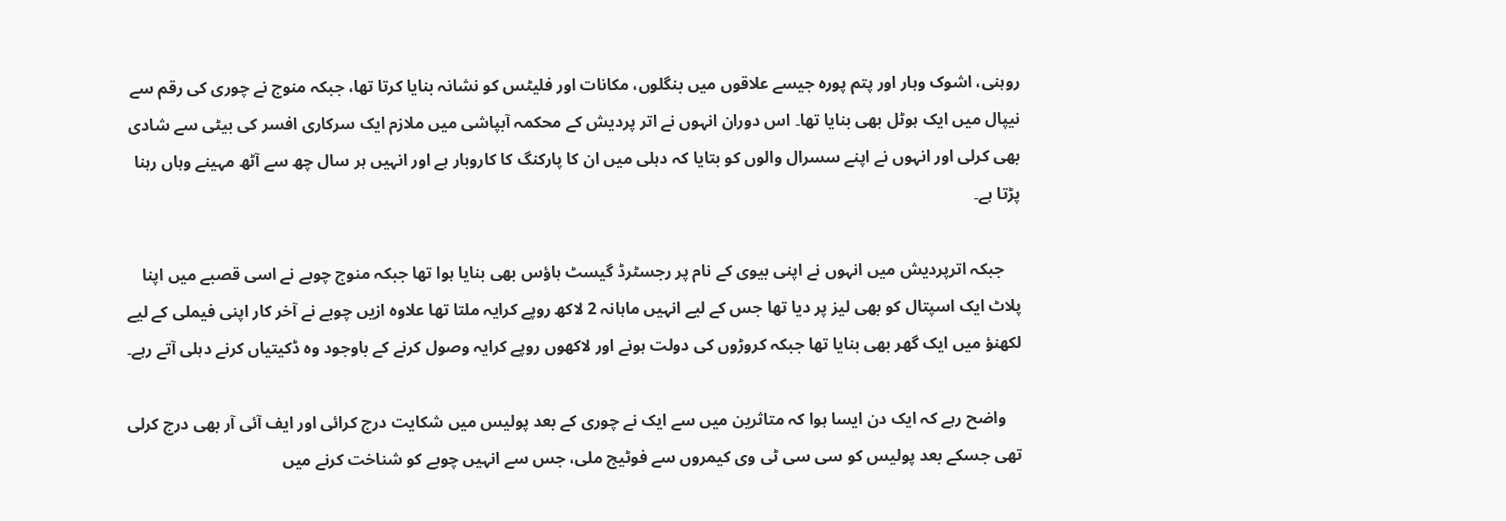روہنی، اشوک وہار اور پتم پورہ جیسے علاقوں میں بنگلوں، مکانات اور فلیٹس کو نشانہ بنایا کرتا تھا، جبکہ منوج نے چوری کی رقم سے نیپال میں ایک ہوٹل بھی بنایا تھا۔ اس دوران انہوں نے اتر پردیش کے محکمہ آبپاشی میں ملازم ایک سرکاری افسر کی بیٹی سے شادی بھی کرلی اور انہوں نے اپنے سسرال والوں کو بتایا کہ دہلی میں ان کا پارکنگ کا کاروبار ہے اور انہیں ہر سال چھ سے آٹھ مہینے وہاں رہنا پڑتا ہے۔

    جبکہ اترپردیش میں انہوں نے اپنی بیوی کے نام پر رجسٹرڈ گیسٹ ہاؤس بھی بنایا ہوا تھا جبکہ منوج چوبے نے اسی قصبے میں اپنا پلاٹ ایک اسپتال کو بھی لیز پر دیا تھا جس کے لیے انہیں ماہانہ 2 لاکھ روپے کرایہ ملتا تھا علاوہ ازیں چوبے نے آخر کار اپنی فیملی کے لیے لکھنؤ میں ایک گھر بھی بنایا تھا جبکہ کروڑوں کی دولت ہونے اور لاکھوں روپے کرایہ وصول کرنے کے باوجود وہ ڈکیتیاں کرنے دہلی آتے رہے۔

    واضح رہے کہ ایک دن ایسا ہوا کہ متاثرین میں سے ایک نے چوری کے بعد پولیس میں شکایت درج کرائی اور ایف آئی آر بھی درج کرلی تھی جسکے بعد پولیس کو سی سی ٹی وی کیمروں سے فوٹیج ملی، جس سے انہیں چوبے کو شناخت کرنے میں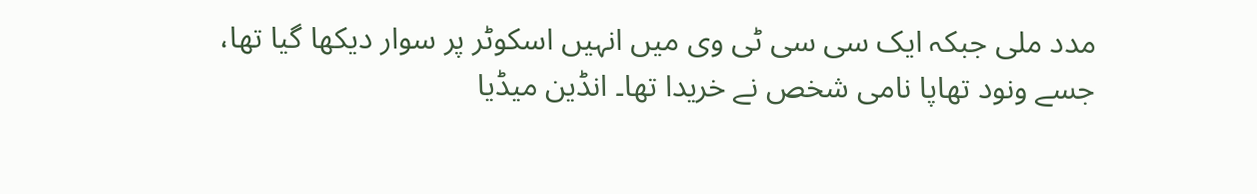مدد ملی جبکہ ایک سی سی ٹی وی میں انہیں اسکوٹر پر سوار دیکھا گیا تھا، جسے ونود تھاپا نامی شخص نے خریدا تھا۔ انڈین میڈیا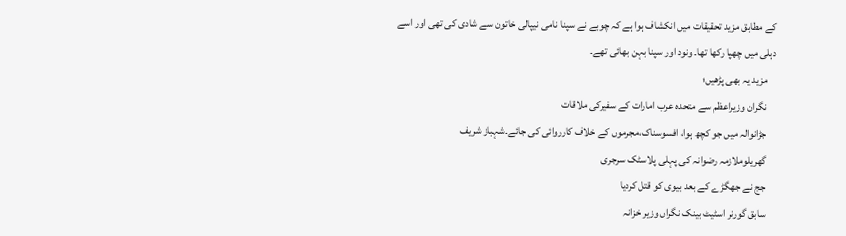کے مطابق مزید تحقیقات میں انکشاف ہوا ہے کہ چوبے نے سپنا نامی نیپالی خاتون سے شادی کی تھی اور اسے دہلی میں چھپا رکھا تھا۔ ونود اور سپنا بہن بھائی تھے۔
    مزید یہ بھی پڑھیں؛
    نگران وزیراعظم سے متحدہ عرب امارات کے سفیرکی ملاقات
    جڑانوالہ میں جو کچھ ہوا، افسوسناک،مجرموں کے خلاف کارروائی کی جائے۔شہباز شریف
    گھریلوملازمہ رضوانہ کی پہلی پلاسٹک سرجری
    جج نے جھگڑے کے بعد بیوی کو قتل کردیا
    سابق گورنر اسٹیٹ بینک نگراں وزیر خزانہ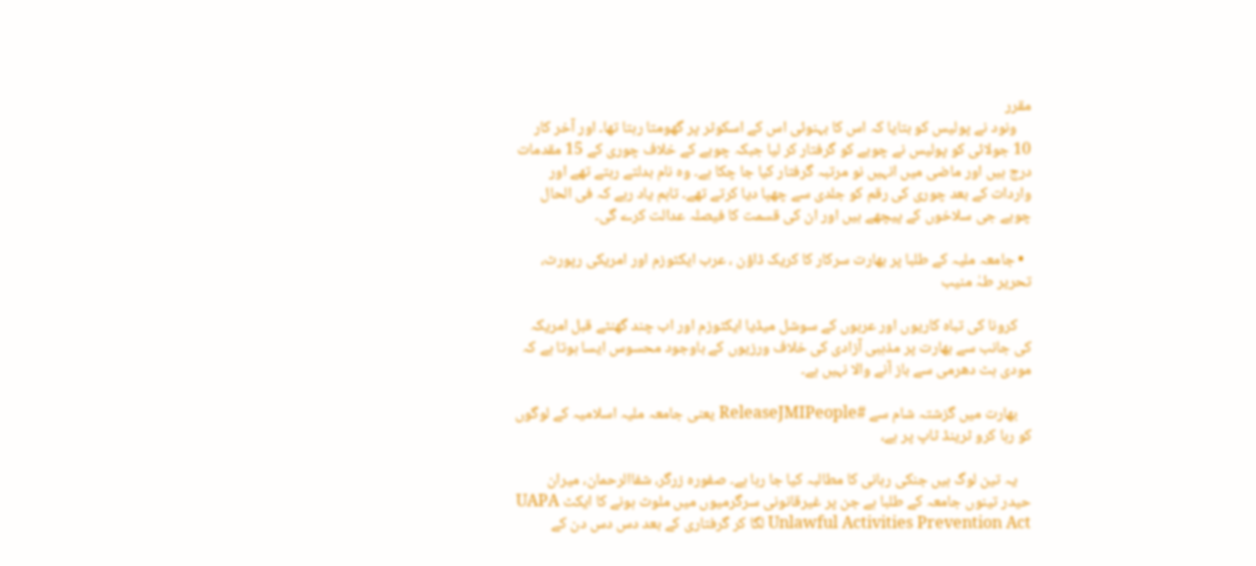مقرر
    ونود نے پولیس کو بتایا کہ اس کا بہنوئی اس کے اسکوٹر پر گھومتا رہتا تھا۔ اور آخر کار 10 جولائی کو پولیس نے چوبے کو گرفتار کر لیا جبکہ چوبے کے خلاف چوری کے 15 مقدمات درج ہیں اور ماضی میں انہیں نو مرتبہ گرفتار کیا جا چکا ہے۔ وہ نام بدلتے رہتے تھے اور واردات کے بعد چوری کی رقم کو جلدی سے چھپا دیا کرتے تھے۔ تاہم یاد رہے کہ فی الحال چوبے جی سلاخوں کے پیچھے ہیں اور ان کی قسمت کا فیصلہ عدالت کرے گی۔

  • جامعہ ملیہ کے طلبا پر بھارت سرکار کا کریک ڈاؤن ، عرب ایکٹوزم اور امریکی رپورٹ، تحریر طہٰ منیب

    کرونا کی تباہ کاریوں اور عربوں کے سوشل میڈیا ایکٹوزم اور اب چند گھنٹے قبل امریکہ کی جانب سے بھارت پر مذہبی آزادی کی خلاف ورزیوں کے باوجود محسوس ایسا ہوتا ہے کہ مودی ہٹ دھرمی سے باز آنے والا نہیں ہے۔

    بھارت میں گزشتہ شام سے #ReleaseJMIPeople یعنی جامعہ ملیہ اسلامیہ کے لوگوں کو رہا کرو ٹرینڈ ٹاپ پر ہے،

    یہ تین لوگ ہیں جنکی رہانی کا مطالبہ کیا جا رہا ہے۔ صفورہ زرگر، شفاالرحمان، میران حیدر تینوں جامعہ کے طلبا ہے جن پر غیرقانونی سرگرمیوں میں ملوث ہونے کا ایکٹ UAPA Unlawful Activities Prevention Act لگا کر گرفتاری کے بعد دس دس دن کے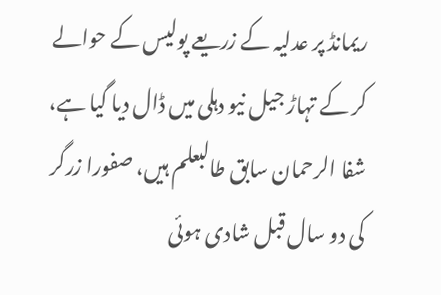ریمانڈ پر عدلیہ کے زریعے پولیس کے حوالے کر کے تہاڑ جیل نیو دہلی میں ڈال دیا گیا ہے، شفا الرحمان سابق طالبعلم ہیں، صفورا زرگر کی دو سال قبل شادی ہوئی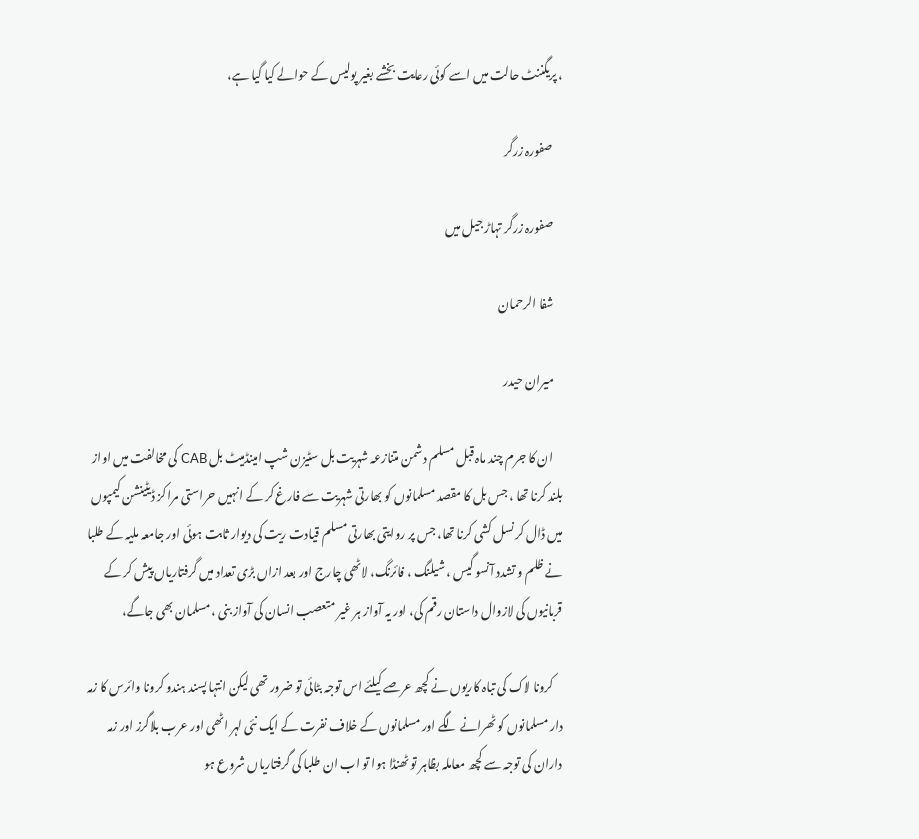، پریگننٹ حالت میں اسے کوئی رعایت بخشے بغیر پولیس کے حوالے کیا گیا ہے،

    صفورہ زرگر

    صفورہ زرگر تہاڑ جیل میں

    شفا الرحمان

    میران حیدر

    ان کا جرم چند ماہ قبل مسلم دشمن متنازعہ شہریت بل سٹیزن شپ امینڈمیٹ بل CAB کی مخالفت میں اواز بلند کرنا تھا ، جس بل کا مقصد مسلمانوں کو بھارتی شہریت سے فارغ کر کے انہیں حراستی مراکز ڈیٹینشن کیمپوں میں ڈال کر نسل کشی کرنا تھا، جس پر روایتی بھارتی مسلم قیادت ریت کی دیوار ثابت ہوئی اور جامعہ ملیہ کے طلبا نے ظلم و تشدد آنسو گیس ، شیلنگ ، فائرنگ، لاٹھی چارج اور بعد ازاں بڑی تعداد میں گرفتاریاں پیش کر کے قربانیوں کی لازوال داستان رقم کی، اور یہ آواز ہر غیر متعصب انسان کی آواز بنی ، مسلمان بھی جاگے،

    کرونا لاک کی تباہ کاریوں نے کچھ عرصے کیلئے اس توجہ بٹائی تو ضرور تھی لیکن انتہا پسند ہندو کرونا وائرس کا زمہ دار مسلمانوں کو ٹھرانے لگے اور مسلمانوں کے خلاف نفرت کے ایک نئی لہر اٹھی اور عرب بلاگرز اور زمہ داران کی توجہ سے کچھ معاملہ بظاہر تو ٹھنڈا ہوا تو اب ان طلبا کی گرفتاریاں شروع ہو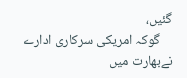گئیں،
    گوکہ امریکی سرکاری ادارے نےبھارت میں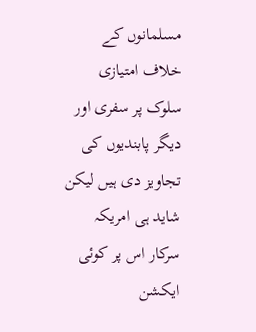مسلمانوں کے خلاف امتیازی سلوک پر سفری اور دیگر پابندیوں کی تجاویز دی ہیں لیکن شاید ہی امریکہ سرکار اس پر کوئی ایکشن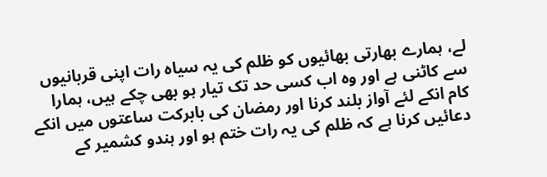لے، ہمارے بھارتی بھائیوں کو ظلم کی یہ سیاہ رات اپنی قربانیوں سے کاٹنی ہے اور وہ اب کسی حد تک تیار ہو بھی چکے ہیں، ہمارا کام انکے لئے آواز بلند کرنا اور رمضان کی بابرکت ساعتوں میں انکے دعائیں کرنا ہے کہ ظلم کی یہ رات ختم ہو اور ہندو کشمیر کے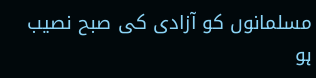مسلمانوں کو آزادی کی صبح نصیب ہو